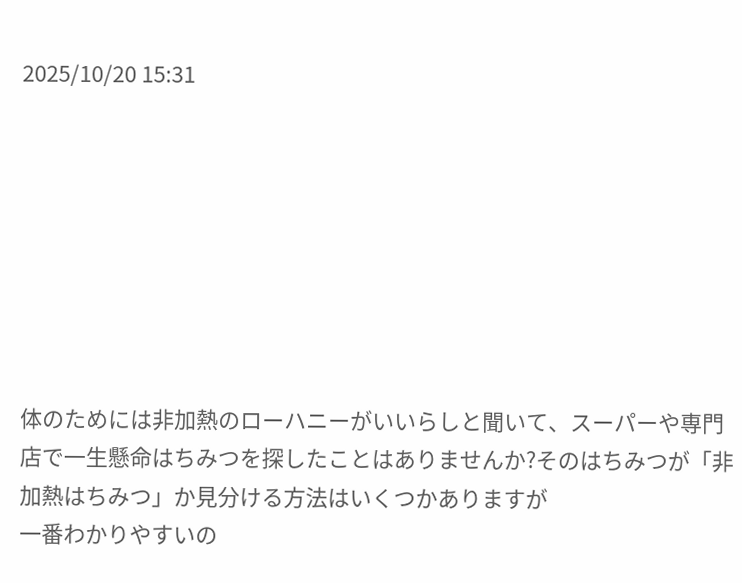2025/10/20 15:31








体のためには非加熱のローハニーがいいらしと聞いて、スーパーや専門店で一生懸命はちみつを探したことはありませんか?そのはちみつが「非加熱はちみつ」か見分ける方法はいくつかありますが
一番わかりやすいの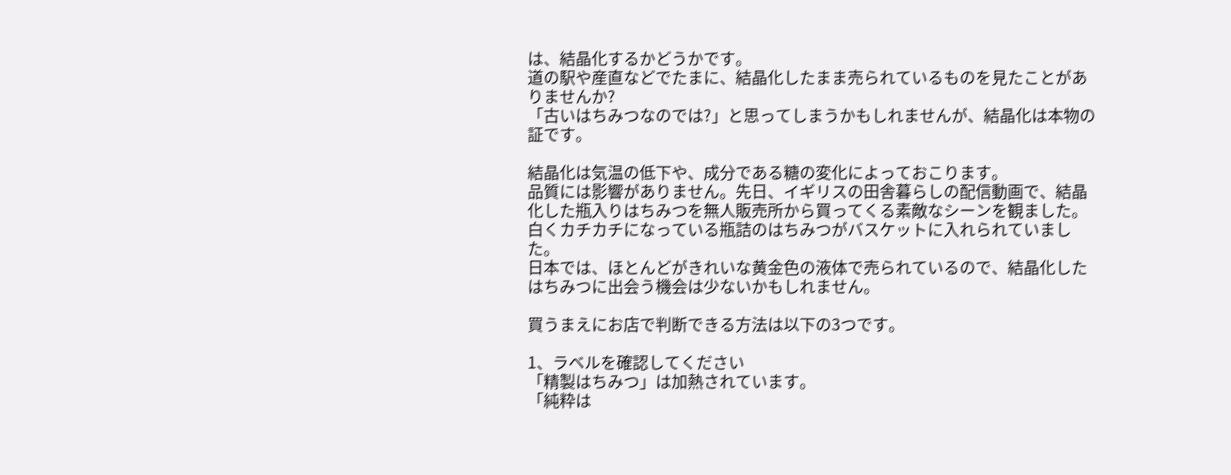は、結晶化するかどうかです。
道の駅や産直などでたまに、結晶化したまま売られているものを見たことがありませんか?
「古いはちみつなのでは?」と思ってしまうかもしれませんが、結晶化は本物の証です。

結晶化は気温の低下や、成分である糖の変化によっておこります。
品質には影響がありません。先日、イギリスの田舎暮らしの配信動画で、結晶化した瓶入りはちみつを無人販売所から買ってくる素敵なシーンを観ました。白くカチカチになっている瓶詰のはちみつがバスケットに入れられていました。
日本では、ほとんどがきれいな黄金色の液体で売られているので、結晶化したはちみつに出会う機会は少ないかもしれません。

買うまえにお店で判断できる方法は以下の3つです。

1、ラベルを確認してください
「精製はちみつ」は加熱されています。
「純粋は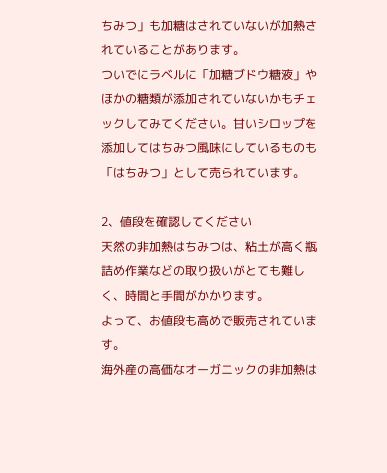ちみつ」も加糖はされていないが加熱されていることがあります。
ついでにラベルに「加糖ブドウ糖液」やほかの糖類が添加されていないかもチェックしてみてください。甘いシロップを添加してはちみつ風味にしているものも「はちみつ」として売られています。

2、値段を確認してください
天然の非加熱はちみつは、粘土が高く瓶詰め作業などの取り扱いがとても難しく、時間と手間がかかります。
よって、お値段も高めで販売されています。
海外産の高価なオーガニックの非加熱は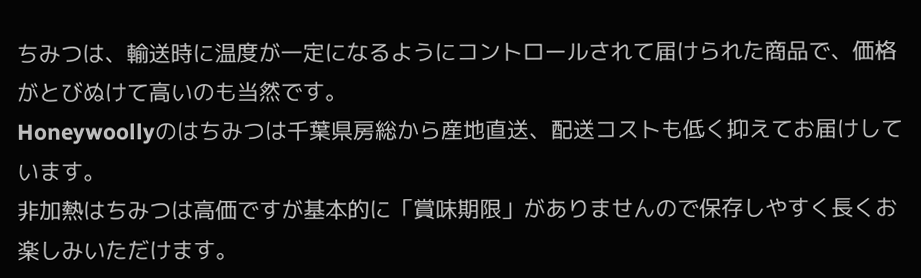ちみつは、輸送時に温度が一定になるようにコントロールされて届けられた商品で、価格がとびぬけて高いのも当然です。
Honeywoollyのはちみつは千葉県房総から産地直送、配送コストも低く抑えてお届けしています。
非加熱はちみつは高価ですが基本的に「賞味期限」がありませんので保存しやすく長くお楽しみいただけます。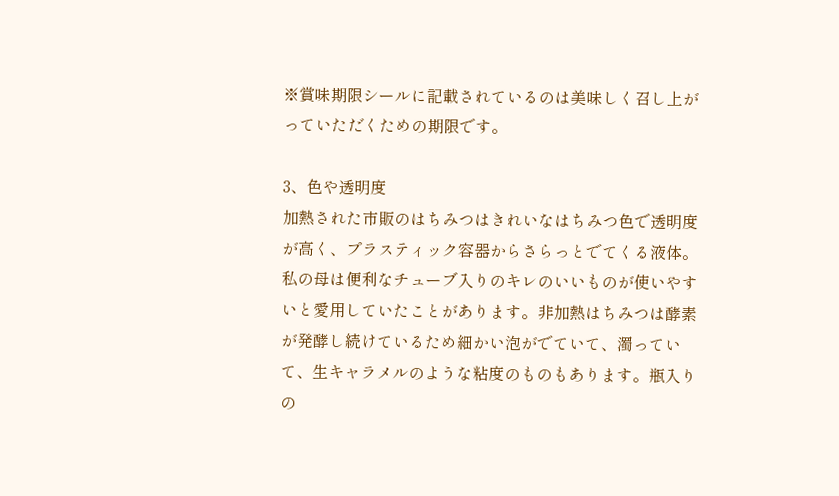※賞味期限シールに記載されているのは美味しく召し上がっていただくための期限です。

3、色や透明度
加熱された市販のはちみつはきれいなはちみつ色で透明度が高く、プラスティック容器からさらっとでてくる液体。私の母は便利なチューブ入りのキレのいいものが使いやすいと愛用していたことがあります。非加熱はちみつは酵素が発酵し続けているため細かい泡がでていて、濁っていて、生キャラメルのような粘度のものもあります。瓶入りの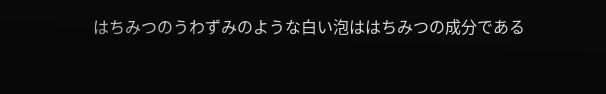はちみつのうわずみのような白い泡ははちみつの成分である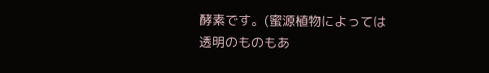酵素です。(蜜源植物によっては透明のものもあ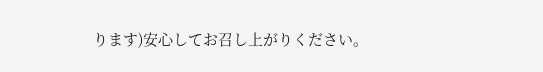ります)安心してお召し上がりください。